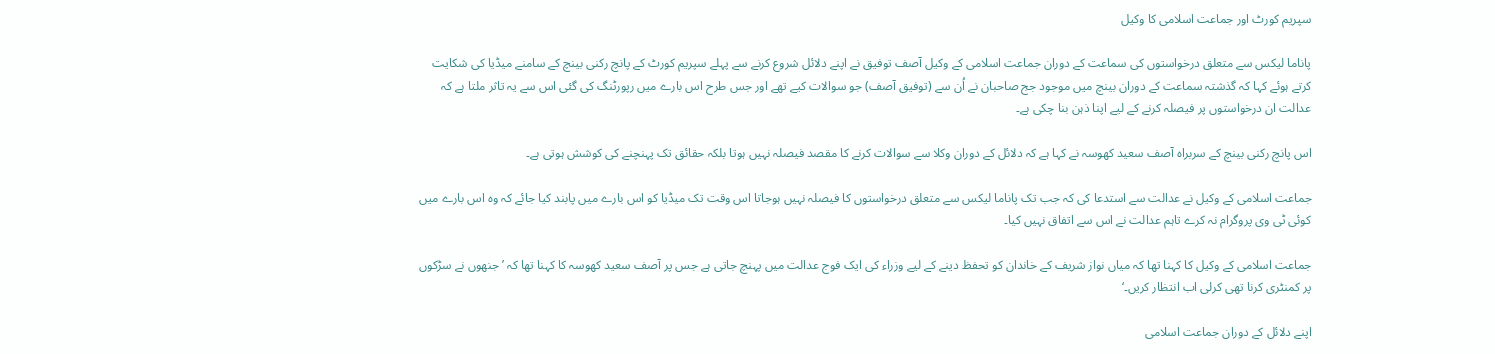سپریم کورٹ اور جماعت اسلامی کا وکیل

پاناما لیکس سے متعلق درخواستوں کی سماعت کے دوران جماعت اسلامی کے وکیل آصف توفیق نے اپنے دلائل شروع کرنے سے پہلے سپریم کورٹ کے پانچ رکنی بینچ کے سامنے میڈیا کی شکایت کرتے ہوئے کہا کہ گذشتہ سماعت کے دوران بینچ میں موجود جج صاحبان نے اُن سے (توفیق آصف) جو سوالات کیے تھے اور جس طرح اس بارے میں رپورٹنگ کی گئی اس سے یہ تاثر ملتا ہے کہ عدالت ان درخواستوں پر فیصلہ کرنے کے لیے اپنا ذہن بنا چکی ہے۔

اس پانچ رکنی بینچ کے سربراہ آصف سعید کھوسہ نے کہا ہے کہ دلائل کے دوران وکلا سے سوالات کرنے کا مقصد فیصلہ نہیں ہوتا بلکہ حقائق تک پہنچنے کی کوشش ہوتی ہے۔

جماعت اسلامی کے وکیل نے عدالت سے استدعا کی کہ جب تک پاناما لیکس سے متعلق درخواستوں کا فیصلہ نہیں ہوجاتا اس وقت تک میڈیا کو اس بارے میں پابند کیا جائے کہ وہ اس بارے میں کوئی ٹی وی پروگرام نہ کرے تاہم عدالت نے اس سے اتفاق نہیں کیا۔

جماعت اسلامی کے وکیل کا کہنا تھا کہ میاں نواز شریف کے خاندان کو تحفظ دینے کے لیے وزراء کی ایک فوج عدالت میں پہنچ جاتی ہے جس پر آصف سعید کھوسہ کا کہنا تھا کہ ’جنھوں نے سڑکوں پر کمنٹری کرنا تھی کرلی اب انتظار کریں۔‘

اپنے دلائل کے دوران جماعت اسلامی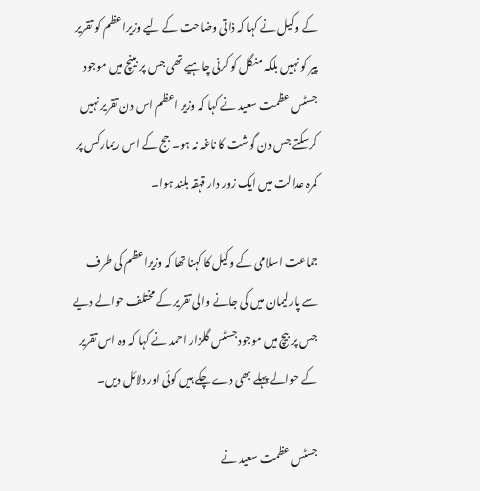کے وکیل نے کہا کہ ذاتی وضاحت کے لیے وزیراعظم کو تقریر پیر کو نہیں بلکہ منگل کو کرنی چاہیے تھی جس پر بینچ میں موجود جسٹس عظمت سعید نے کہا کہ وزیر اعظم اس دن تقریر نہیں کرسکتے جس دن گوشت کا ناغہ نہ ہو۔ جج کے اس ریمارکس پر کمرہ عدالت میں ایک زور دار قہقہ بلند ہوا۔

جماعت اسلامی کے وکیل کا کہنا تھا کہ وزیراعظم کی طرف سے پارلیمان میں کی جانے والی تقریر کے مختلف حوالے دیے جس پر بیچ میں موجود جسٹس گلزار احمد نے کہا کہ وہ اس تقریر کے حوالے پہلے بھی دے چکے ہیں کوئی اور دلائل دیں۔

جسٹس عظمت سعید نے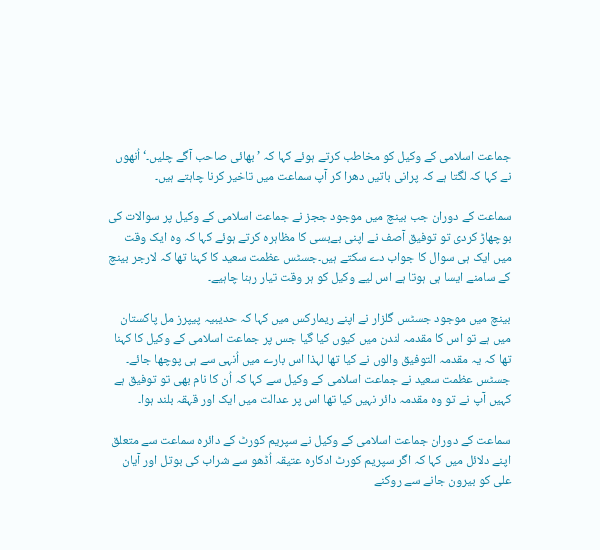جماعت اسلامی کے وکیل کو مخاطب کرتے ہوئے کہا کہ ’بھائی صاحب آگے چلیں۔‘اُنھوں نے کہا کہ لگتا ہے کہ پرانی باتیں دھرا کر آپ سماعت میں تاخیر کرنا چاہتے ہیں۔

سماعت کے دوران جب بینچ میں موجود ججز نے جماعت اسلامی کے وکیل پر سوالات کی بوچھاڑ کردی تو توفیق آصف نے اپنی بےبسی کا مظاہرہ کرتے ہوئے کہا کہ وہ ایک وقت میں ایک ہی سوال کا جواب دے سکتے ہیں۔جسٹس عظمت سعید کا کہنا تھا کہ لارجر بینچ کے سامنے ایسا ہی ہوتا ہے اس لیے وکیل کو ہر وقت تیار رہنا چاہیے۔

بینچ میں موجود جسٹس گلزار نے اپنے ریمارکس میں کہا کہ حدیبیہ پیپرز مل پاکستان میں ہے تو اس کا مقدمہ لندن میں کیوں کیا گیا جس پر جماعت اسلامی کے وکیل کا کہنا تھا کہ یہ مقدمہ التوفیق والوں نے کیا تھا لہذا اس بارے میں اُنہی سے ہی پوچھا جائے۔ جسٹس عظمت سعید نے جماعت اسلامی کے وکیل سے کہا کہ اُن کا نام بھی تو توفیق ہے کہیں آپ نے تو وہ مقدمہ دائر نہیں کیا تھا اس پر عدالت میں ایک اور قہقہ بلند ہوا۔

سماعت کے دوران جماعت اسلامی کے وکیل نے سپریم کورٹ کے دائرہ سماعت سے متعلق اپنے دلائل میں کہا کہ اگر سپریم کورٹ ادکارہ عتیقہ اُڈھو سے شراب کی بوتل اور آیان علی کو بیرون جانے سے روکنے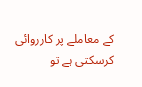کے معاملے پر کارروائی کرسکتی ہے تو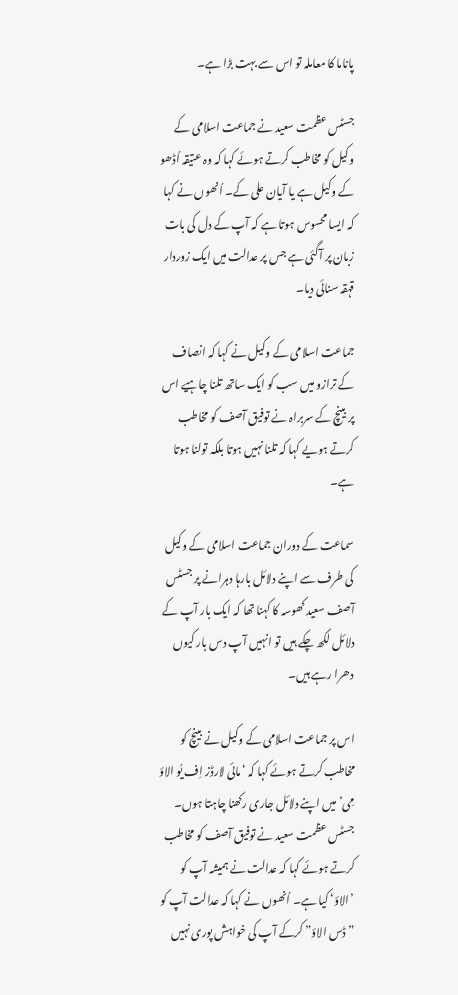پاناما کا معاملہ تو اس سے بہت بڑا ہے۔

جسٹس عظمت سعید نے جماعت اسلامی کے وکیل کو مخاطب کرتے ہوئے کہا کہ وہ عتیقہ اُڈھو کے وکیل ہے یا آیان علی کے۔ اُنھوں نے کہا کہ ایسا محسوس ہوتا ہے کہ آپ کے دل کی بات زبان پر آگئی ہے جس پر عدالت میں ایک زوردار قہقہ سنائی دیا۔

جماعت اسلامی کے وکیل نے کہا کہ انصاف کے ترازو میں سب کو ایک ساتھ تلنا چاہیے اس پر بینچ کے سربراہ نے توفیق آصف کو مخاطب کرتے ہویے کہا کہ تلنا نہیں ہوتا بلکہ تولنا ہوتا ہے۔

سماعت کے دوران جماعت اسلامی کے وکیل کی طرف سے اپنے دلائل بارہا دہرانے پر جسٹس آصف سعید کھوسہ کا کہنا تھا کہ ایک بار آپ کے دلائل لکھ چکے ہیں تو انہیں آپ دس بار کیوں دھرا رہے ہیں۔

اس پر جماعت اسلامی کے وکیل نے بینچ کو مخاطب کرتے ہوئے کہا کہ ‘مائی لارڈز اِف یُو الاؤ مِی’ میں اپنے دلائل جاری رکھنا چاہتا ہوں۔ جسٹس عظمت سعید نے توفیق آصف کو مخاطب کرتے ہوئے کہا کہ عدالت نے ہمیشہ آپ کو ’الاؤ‘ کیا ہے۔ اُنھوں نے کہا کہ عدالت آپ کو ” ڈس الاؤ” کرکے آپ کی خواہش پوری نہیں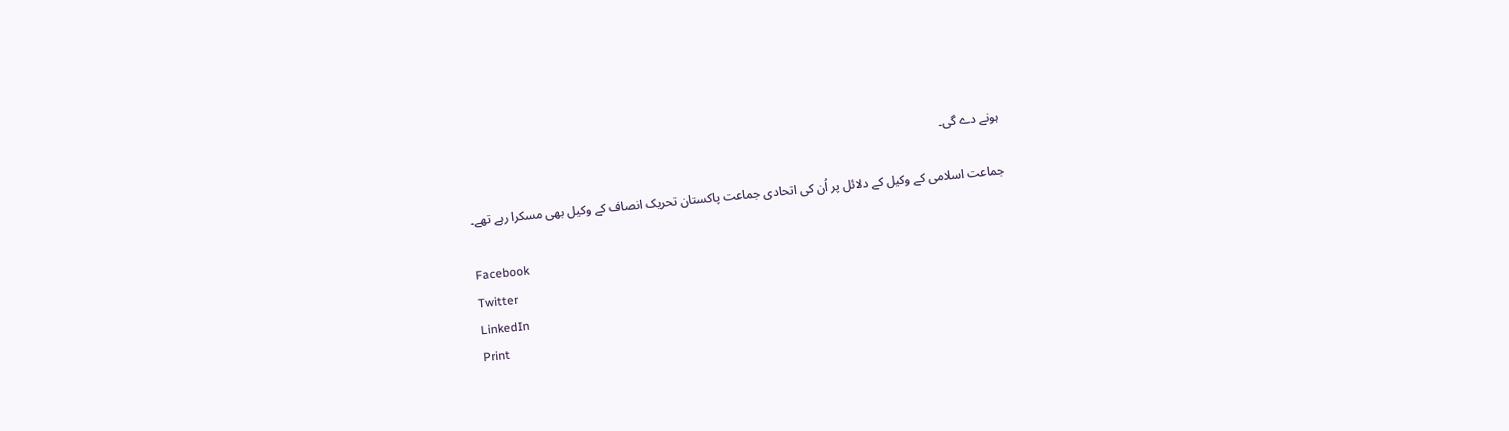ہونے دے گی۔

جماعت اسلامی کے وکیل کے دلائل پر اُن کی اتحادی جماعت پاکستان تحریک انصاف کے وکیل بھی مسکرا رہے تھے۔

Facebook
Twitter
LinkedIn
Print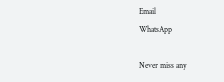Email
WhatsApp

Never miss any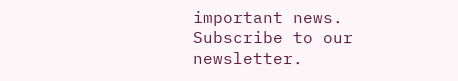important news. Subscribe to our newsletter.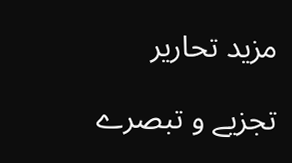مزید تحاریر

تجزیے و تبصرے